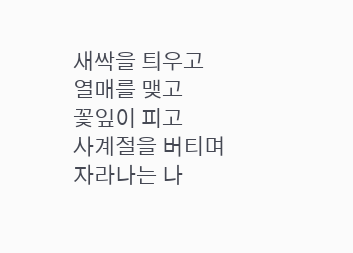새싹을 틔우고
열매를 맺고
꽃잎이 피고
사계절을 버티며 자라나는 나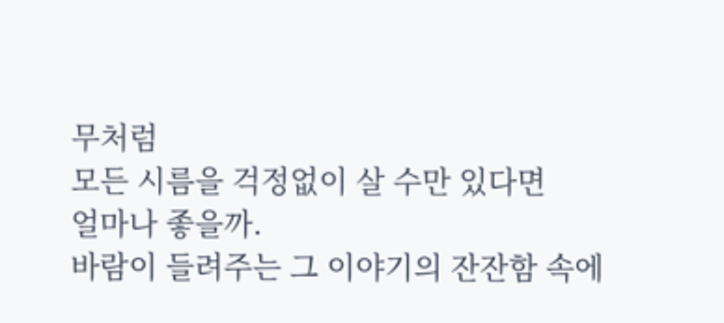무처럼
모든 시름을 걱정없이 살 수만 있다면
얼마나 좋을까.
바람이 들려주는 그 이야기의 잔잔함 속에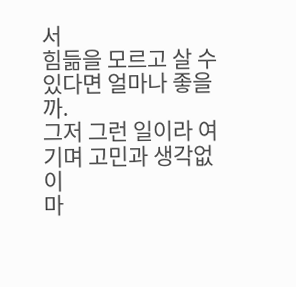서
힘듦을 모르고 살 수 있다면 얼마나 좋을까.
그저 그런 일이라 여기며 고민과 생각없이
마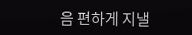음 편하게 지낼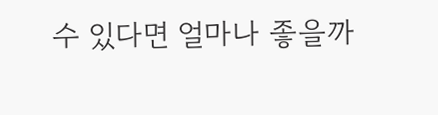수 있다면 얼마나 좋을까